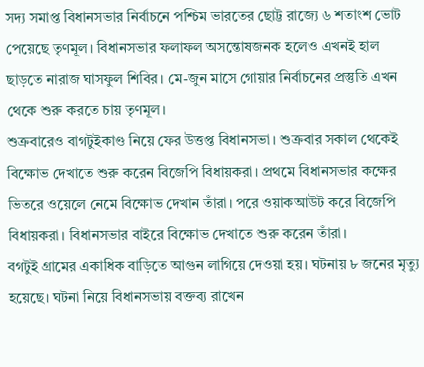সদ্য সমাপ্ত বিধানসভার নির্বাচনে পশ্চিম ভারতের ছোট্ট রাজ্যে ৬ শতাংশ ভোট পেয়েছে তৃণমূল। বিধানসভার ফলাফল অসন্তোষজনক হলেও এখনই হাল ছাড়তে নারাজ ঘাসফুল শিবির। মে-জুন মাসে গোয়ার নির্বাচনের প্রস্তুতি এখন থেকে শুরু করতে চায় তৃণমূল।
শুক্রবারেও বাগটুইকাণ্ড নিয়ে ফের উত্তপ্ত বিধানসভা। শুক্রবার সকাল থেকেই বিক্ষোভ দেখাতে শুরু করেন বিজেপি বিধায়করা। প্রথমে বিধানসভার কক্ষের ভিতরে ওয়েলে নেমে বিক্ষোভ দেখান তাঁরা। পরে ওয়াকআউট করে বিজেপি বিধায়করা। বিধানসভার বাইরে বিক্ষোভ দেখাতে শুরু করেন তাঁরা।
বগটুই গ্রামের একাধিক বাড়িতে আগুন লাগিয়ে দেওয়া হয়। ঘটনায় ৮ জনের মৃত্যু হয়েছে। ঘটনা নিয়ে বিধানসভায় বক্তব্য রাখেন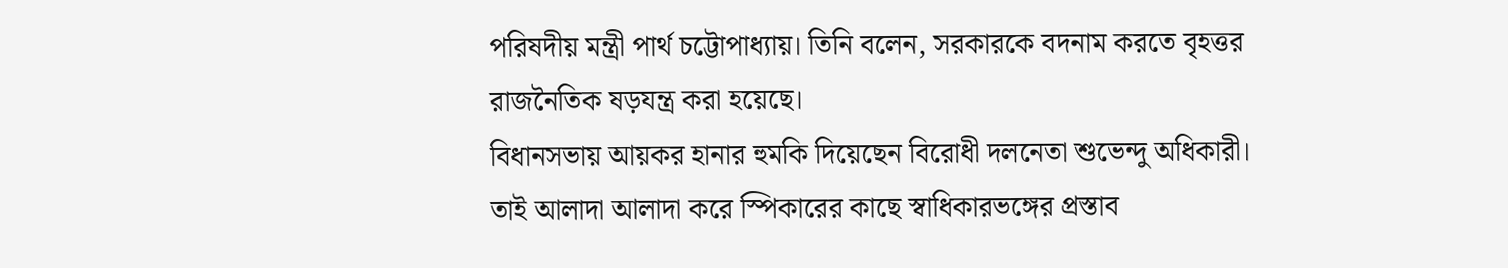পরিষদীয় মন্ত্রী পার্থ চট্টোপাধ্যায়। তিনি বলেন, সরকারকে বদনাম করতে বৃহত্তর রাজনৈতিক ষড়যন্ত্র করা হয়েছে।
বিধানসভায় আয়কর হানার হুমকি দিয়েছেন বিরোধী দলনেতা শুভেন্দু অধিকারী। তাই আলাদা আলাদা করে স্পিকারের কাছে স্বাধিকারভঙ্গের প্রস্তাব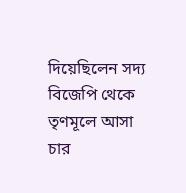দিয়েছিলেন সদ্য বিজেপি থেকে তৃণমূলে আসা চার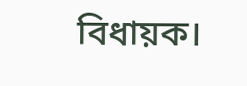বিধায়ক।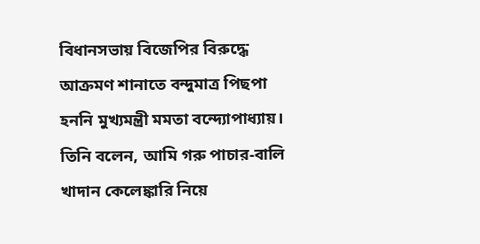বিধানসভায় বিজেপির বিরুদ্ধে আক্রমণ শানাতে বন্দুমাত্র পিছপা হননি মুখ্যমন্ত্রী মমতা বন্দ্যোপাধ্যায়। তিনি বলেন, আমি গরু পাচার-বালি খাদান কেলেঙ্কারি নিয়ে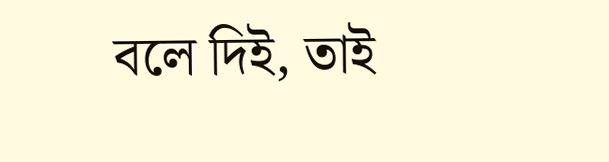বলে দিই, তাই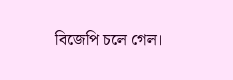বিজেপি চলে গেল।